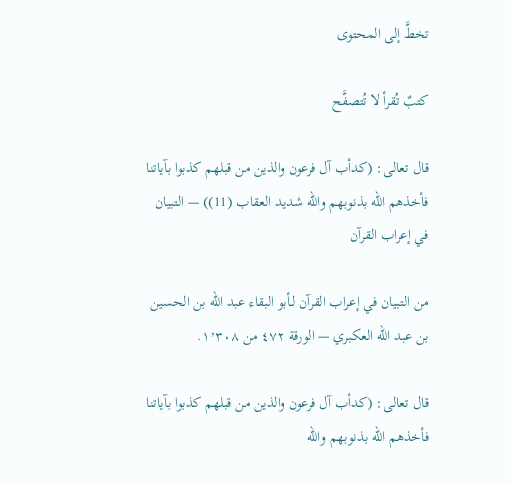تخطَّ إلى المحتوى

كتبٌ تُقرأ لا تُتصفَّح

قال تعالى: (كدأب آل فرعون والذين من قبلهم كذبوا بآياتنا فأخذهم الله بذنوبهم والله شديد العقاب (11)) — التبيان في إعراب القرآن

من التبيان في إعراب القرآن لـأبو البقاء عبد الله بن الحسين بن عبد الله العكبري — الورقة ٤٧٢ من ١٬٣٠٨.

قال تعالى: (كدأب آل فرعون والذين من قبلهم كذبوا بآياتنا فأخذهم الله بذنوبهم والله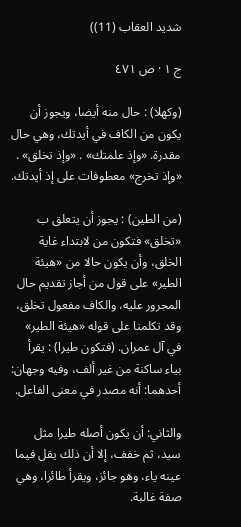شديد العقاب (11))

ج ١ · ص ٤٧١

(وكهلا) : حال منه أيضا، ويجوز أن يكون من الكاف في أيدتك، وهي حال مقدرة. «وإذ علمتك» . «وإذ تخلق» . «وإذ تخرج» معطوفات على إذ أيدتك.

(من الطين) : يجوز أن يتعلق ب «تخلق» فتكون من لابتداء غاية الخلق، وأن يكون حالا من «هيئة الطير» على قول من أجاز تقديم حال المجرور عليه، والكاف مفعول تخلق، وقد تكلمنا على قوله «هيئة الطير» في آل عمران. (فتكون طيرا) : يقرأ بياء ساكنة من غير ألف، وفيه وجهان: أحدهما: أنه مصدر في معنى الفاعل.

والثاني: أن يكون أصله طيرا مثل سيد، ثم خفف، إلا أن ذلك يقل فيما عينه ياء، وهو جائز، ويقرأ طائرا، وهي صفة غالبة.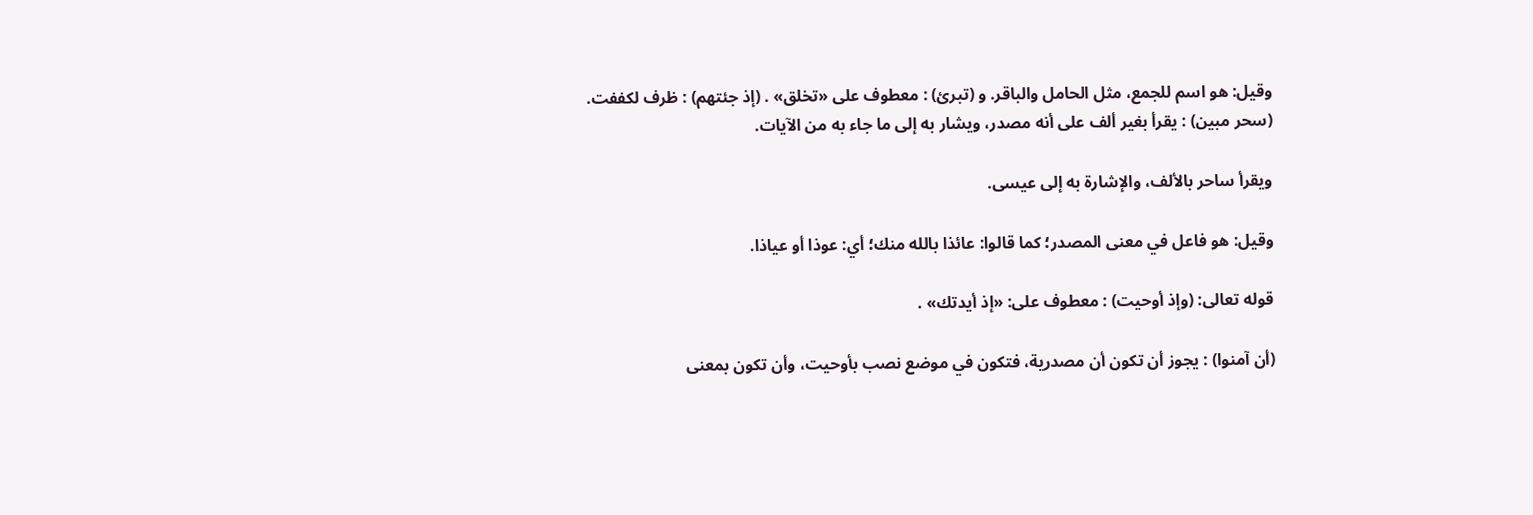وقيل: هو اسم للجمع، مثل الحامل والباقر. و (تبرئ) : معطوف على «تخلق» . (إذ جئتهم) : ظرف لكففت. (سحر مبين) : يقرأ بغير ألف على أنه مصدر، ويشار به إلى ما جاء به من الآيات.

ويقرأ ساحر بالألف، والإشارة به إلى عيسى.

وقيل: هو فاعل في معنى المصدر؛ كما قالوا: عائذا بالله منك؛ أي: عوذا أو عياذا.

قوله تعالى: (وإذ أوحيت) : معطوف على: «إذ أيدتك» .

(أن آمنوا) : يجوز أن تكون أن مصدرية، فتكون في موضع نصب بأوحيت، وأن تكون بمعنى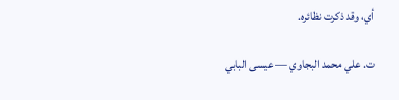أي، وقد ذكرت نظائره.

ت. علي محمد البجاوي — عيسى البابي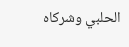الحلبي وشركاه